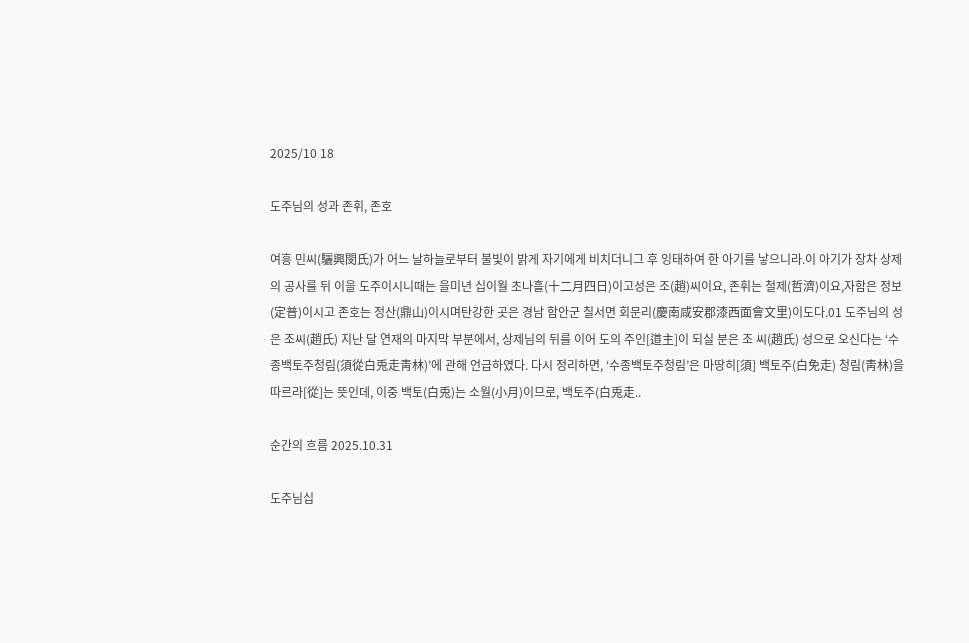2025/10 18

도주님의 성과 존휘, 존호

여흥 민씨(驪興閔氏)가 어느 날하늘로부터 불빛이 밝게 자기에게 비치더니그 후 잉태하여 한 아기를 낳으니라.이 아기가 장차 상제의 공사를 뒤 이을 도주이시니때는 을미년 십이월 초나흘(十二月四日)이고성은 조(趙)씨이요, 존휘는 철제(哲濟)이요,자함은 정보(定普)이시고 존호는 정산(鼎山)이시며탄강한 곳은 경남 함안군 칠서면 회문리(慶南咸安郡漆西面會文里)이도다.01 도주님의 성은 조씨(趙氏) 지난 달 연재의 마지막 부분에서, 상제님의 뒤를 이어 도의 주인[道主]이 되실 분은 조 씨(趙氏) 성으로 오신다는 ‘수종백토주청림(須從白兎走靑林)’에 관해 언급하였다. 다시 정리하면, ‘수종백토주청림’은 마땅히[須] 백토주(白免走) 청림(靑林)을 따르라[從]는 뜻인데, 이중 백토(白兎)는 소월(小月)이므로, 백토주(白兎走..

순간의 흐름 2025.10.31

도주님십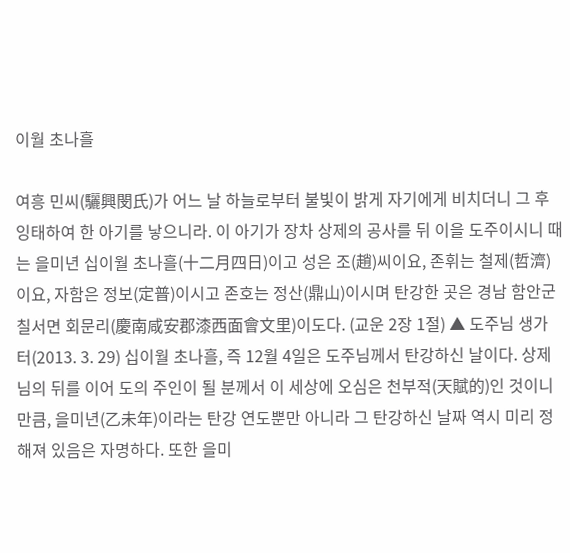이월 초나흘

여흥 민씨(驪興閔氏)가 어느 날 하늘로부터 불빛이 밝게 자기에게 비치더니 그 후 잉태하여 한 아기를 낳으니라. 이 아기가 장차 상제의 공사를 뒤 이을 도주이시니 때는 을미년 십이월 초나흘(十二月四日)이고 성은 조(趙)씨이요, 존휘는 철제(哲濟)이요, 자함은 정보(定普)이시고 존호는 정산(鼎山)이시며 탄강한 곳은 경남 함안군 칠서면 회문리(慶南咸安郡漆西面會文里)이도다. (교운 2장 1절) ▲ 도주님 생가 터(2013. 3. 29) 십이월 초나흘, 즉 12월 4일은 도주님께서 탄강하신 날이다. 상제님의 뒤를 이어 도의 주인이 될 분께서 이 세상에 오심은 천부적(天賦的)인 것이니 만큼, 을미년(乙未年)이라는 탄강 연도뿐만 아니라 그 탄강하신 날짜 역시 미리 정해져 있음은 자명하다. 또한 을미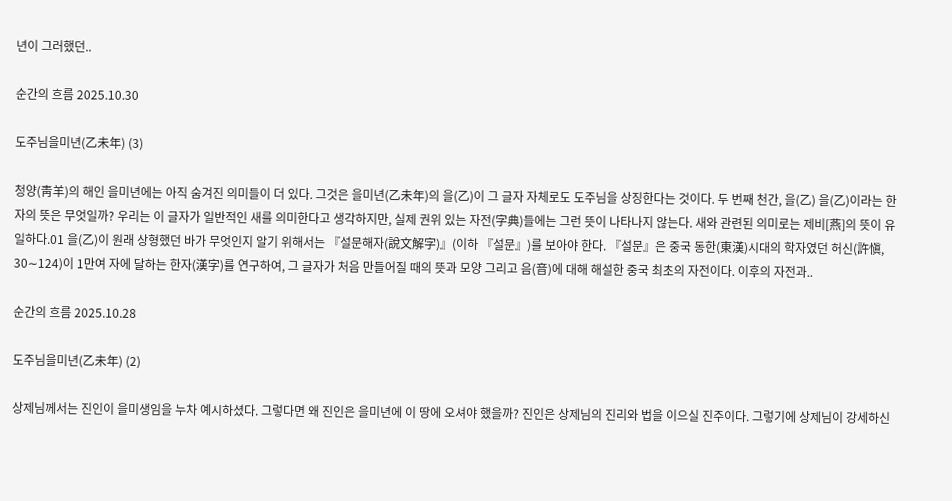년이 그러했던..

순간의 흐름 2025.10.30

도주님을미년(乙未年) (3)

청양(靑羊)의 해인 을미년에는 아직 숨겨진 의미들이 더 있다. 그것은 을미년(乙未年)의 을(乙)이 그 글자 자체로도 도주님을 상징한다는 것이다. 두 번째 천간, 을(乙) 을(乙)이라는 한자의 뜻은 무엇일까? 우리는 이 글자가 일반적인 새를 의미한다고 생각하지만, 실제 권위 있는 자전(字典)들에는 그런 뜻이 나타나지 않는다. 새와 관련된 의미로는 제비[燕]의 뜻이 유일하다.01 을(乙)이 원래 상형했던 바가 무엇인지 알기 위해서는 『설문해자(說文解字)』(이하 『설문』)를 보아야 한다. 『설문』은 중국 동한(東漢)시대의 학자였던 허신(許愼, 30∼124)이 1만여 자에 달하는 한자(漢字)를 연구하여, 그 글자가 처음 만들어질 때의 뜻과 모양 그리고 음(音)에 대해 해설한 중국 최초의 자전이다. 이후의 자전과..

순간의 흐름 2025.10.28

도주님을미년(乙未年) (2)

상제님께서는 진인이 을미생임을 누차 예시하셨다. 그렇다면 왜 진인은 을미년에 이 땅에 오셔야 했을까? 진인은 상제님의 진리와 법을 이으실 진주이다. 그렇기에 상제님이 강세하신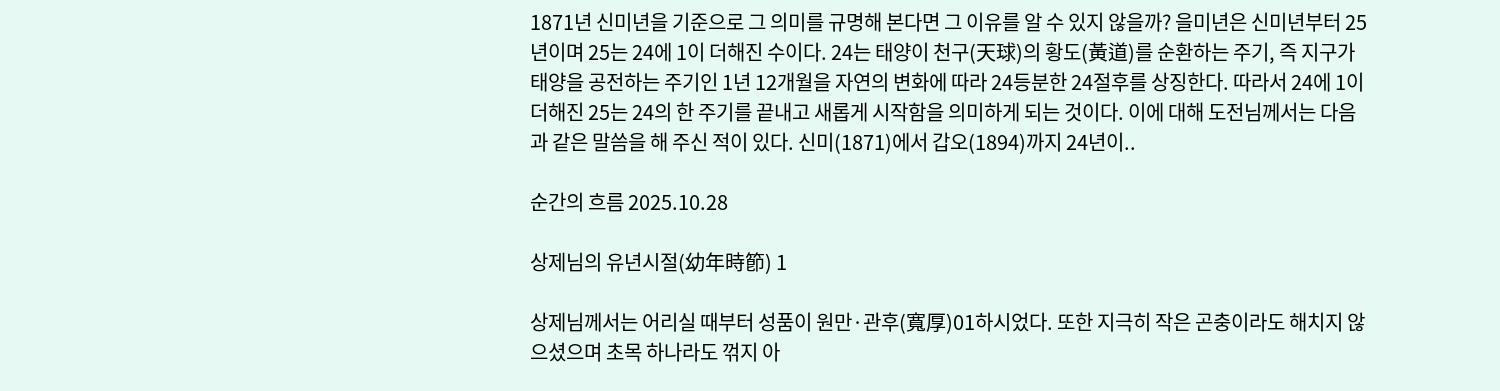1871년 신미년을 기준으로 그 의미를 규명해 본다면 그 이유를 알 수 있지 않을까? 을미년은 신미년부터 25년이며 25는 24에 1이 더해진 수이다. 24는 태양이 천구(天球)의 황도(黃道)를 순환하는 주기, 즉 지구가 태양을 공전하는 주기인 1년 12개월을 자연의 변화에 따라 24등분한 24절후를 상징한다. 따라서 24에 1이 더해진 25는 24의 한 주기를 끝내고 새롭게 시작함을 의미하게 되는 것이다. 이에 대해 도전님께서는 다음과 같은 말씀을 해 주신 적이 있다. 신미(1871)에서 갑오(1894)까지 24년이..

순간의 흐름 2025.10.28

상제님의 유년시절(幼年時節) 1

상제님께서는 어리실 때부터 성품이 원만·관후(寬厚)01하시었다. 또한 지극히 작은 곤충이라도 해치지 않으셨으며 초목 하나라도 꺾지 아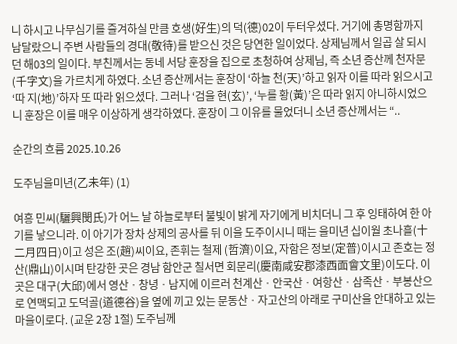니 하시고 나무심기를 즐겨하실 만큼 호생(好生)의 덕(德)02이 두터우셨다. 거기에 총명함까지 남달랐으니 주변 사람들의 경대(敬待)를 받으신 것은 당연한 일이었다. 상제님께서 일곱 살 되시던 해03의 일이다. 부친께서는 동네 서당 훈장을 집으로 초청하여 상제님, 즉 소년 증산께 천자문(千字文)을 가르치게 하였다. 소년 증산께서는 훈장이 ‘하늘 천(天)’하고 읽자 이를 따라 읽으시고 ‘따 지(地)’하자 또 따라 읽으셨다. 그러나 ‘검을 현(玄)’, ‘누를 황(黃)’은 따라 읽지 아니하시었으니 훈장은 이를 매우 이상하게 생각하였다. 훈장이 그 이유를 물었더니 소년 증산께서는 “..

순간의 흐름 2025.10.26

도주님을미년(乙未年) (1)

여흥 민씨(驪興閔氏)가 어느 날 하늘로부터 불빛이 밝게 자기에게 비치더니 그 후 잉태하여 한 아기를 낳으니라. 이 아기가 장차 상제의 공사를 뒤 이을 도주이시니 때는 을미년 십이월 초나흘(十二月四日)이고 성은 조(趙)씨이요, 존휘는 철제 (哲濟)이요, 자함은 정보(定普)이시고 존호는 정산(鼎山)이시며 탄강한 곳은 경남 함안군 칠서면 회문리(慶南咸安郡漆西面會文里)이도다. 이곳은 대구(大邱)에서 영산ㆍ창녕ㆍ남지에 이르러 천계산ㆍ안국산ㆍ여항산ㆍ삼족산ㆍ부봉산으로 연맥되고 도덕골(道德谷)을 옆에 끼고 있는 문동산ㆍ자고산의 아래로 구미산을 안대하고 있는 마을이로다. (교운 2장 1절) 도주님께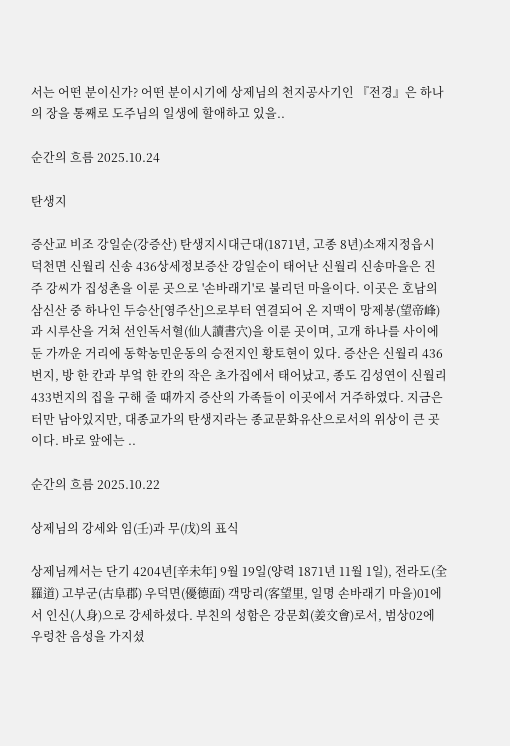서는 어떤 분이신가? 어떤 분이시기에 상제님의 천지공사기인 『전경』은 하나의 장을 통째로 도주님의 일생에 할애하고 있을..

순간의 흐름 2025.10.24

탄생지

증산교 비조 강일순(강증산) 탄생지시대근대(1871년, 고종 8년)소재지정읍시 덕천면 신월리 신송 436상세정보증산 강일순이 태어난 신월리 신송마을은 진주 강씨가 집성촌을 이룬 곳으로 '손바래기'로 불리던 마을이다. 이곳은 호남의 삼신산 중 하나인 두승산[영주산]으로부터 연결되어 온 지맥이 망제봉(望帝峰)과 시루산을 거쳐 선인독서혈(仙人讀書穴)을 이룬 곳이며, 고개 하나를 사이에 둔 가까운 거리에 동학농민운동의 승전지인 황토현이 있다. 증산은 신월리 436번지, 방 한 칸과 부엌 한 칸의 작은 초가집에서 태어났고, 종도 김성연이 신월리 433번지의 집을 구해 줄 때까지 증산의 가족들이 이곳에서 거주하였다. 지금은 터만 남아있지만, 대종교가의 탄생지라는 종교문화유산으로서의 위상이 큰 곳이다. 바로 앞에는 ..

순간의 흐름 2025.10.22

상제님의 강세와 임(壬)과 무(戊)의 표식

상제님께서는 단기 4204년[辛未年] 9월 19일(양력 1871년 11월 1일), 전라도(全羅道) 고부군(古阜郡) 우덕면(優德面) 객망리(客望里, 일명 손바래기 마을)01에서 인신(人身)으로 강세하셨다. 부친의 성함은 강문회(姜文會)로서, 범상02에 우렁찬 음성을 가지셨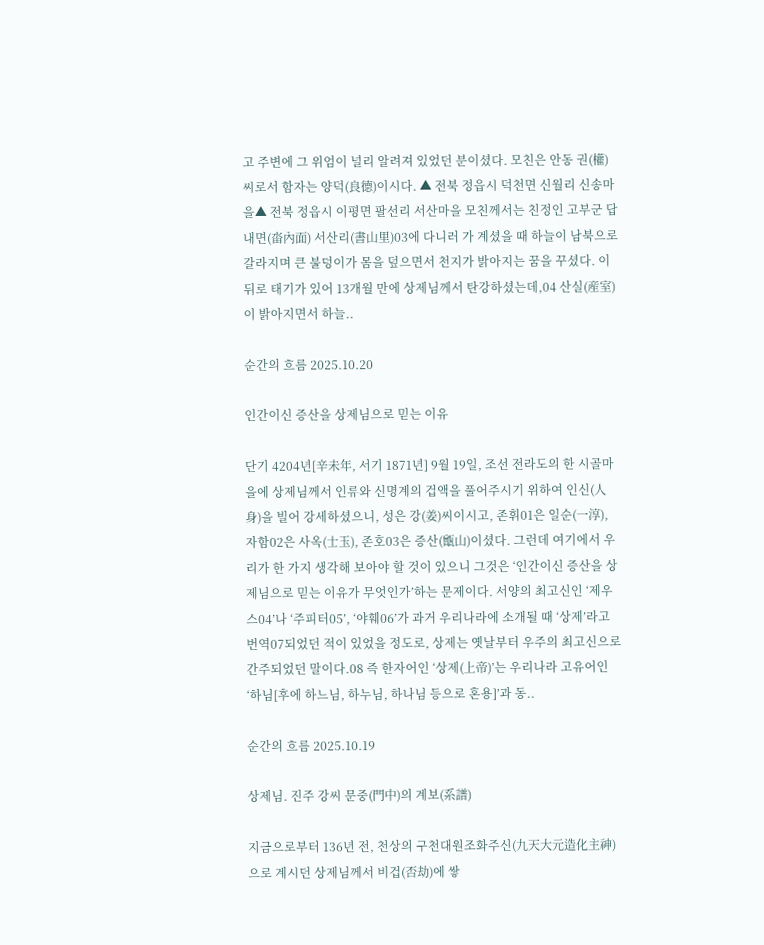고 주변에 그 위엄이 널리 알려져 있었던 분이셨다. 모친은 안동 권(權)씨로서 함자는 양덕(良德)이시다. ▲ 전북 정읍시 덕천면 신월리 신송마을▲ 전북 정읍시 이평면 팔선리 서산마을 모친께서는 친정인 고부군 답내면(畓內面) 서산리(書山里)03에 다니러 가 계셨을 때 하늘이 남북으로 갈라지며 큰 불덩이가 몸을 덮으면서 천지가 밝아지는 꿈을 꾸셨다. 이 뒤로 태기가 있어 13개월 만에 상제님께서 탄강하셨는데,04 산실(産室)이 밝아지면서 하늘..

순간의 흐름 2025.10.20

인간이신 증산을 상제님으로 믿는 이유

단기 4204년[辛未年, 서기 1871년] 9월 19일, 조선 전라도의 한 시골마을에 상제님께서 인류와 신명계의 겁액을 풀어주시기 위하여 인신(人身)을 빌어 강세하셨으니, 성은 강(姜)씨이시고, 존휘01은 일순(一淳), 자함02은 사옥(士玉), 존호03은 증산(甑山)이셨다. 그런데 여기에서 우리가 한 가지 생각해 보아야 할 것이 있으니 그것은 ‘인간이신 증산을 상제님으로 믿는 이유가 무엇인가’하는 문제이다. 서양의 최고신인 ‘제우스04’나 ‘주피터05’, ‘야훼06’가 과거 우리나라에 소개될 때 ‘상제’라고 번역07되었던 적이 있었을 정도로, 상제는 옛날부터 우주의 최고신으로 간주되었던 말이다.08 즉 한자어인 ‘상제(上帝)’는 우리나라 고유어인 ‘하님[후에 하느님, 하누님, 하나님 등으로 혼용]’과 동..

순간의 흐름 2025.10.19

상제님. 진주 강씨 문중(門中)의 계보(系譜)

지금으로부터 136년 전, 천상의 구천대원조화주신(九天大元造化主神)으로 계시던 상제님께서 비겁(否劫)에 쌓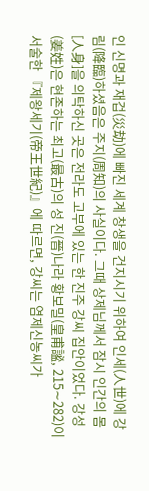인 신명과 재겁(災劫)에 빠진 세계 창생을 건지시기 위하여 인세(人世)에 강림(降臨)하셨음은 주지(周知)의 사실이다. 그때 상제님께서 잠시 인간의 몸[人身]을 의탁하신 곳은 전라도 고부에 있는 한 진주 강씨 집안이었다. 강성(姜姓)은 현존하는 최고(最古)의 성 진(晉)나라 황보밀(皇甫謐, 215∼282)이 서술한 『제왕세기(帝王世紀)』에 따르면, 강씨는 염제신농씨가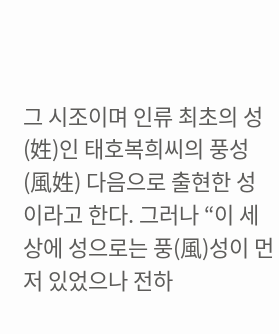그 시조이며 인류 최초의 성(姓)인 태호복희씨의 풍성(風姓) 다음으로 출현한 성이라고 한다. 그러나 “이 세상에 성으로는 풍(風)성이 먼저 있었으나 전하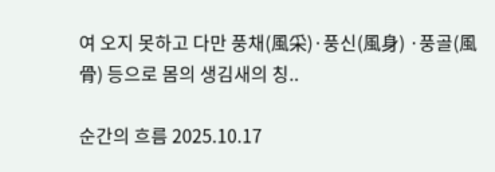여 오지 못하고 다만 풍채(風采)·풍신(風身) ·풍골(風骨) 등으로 몸의 생김새의 칭..

순간의 흐름 2025.10.17